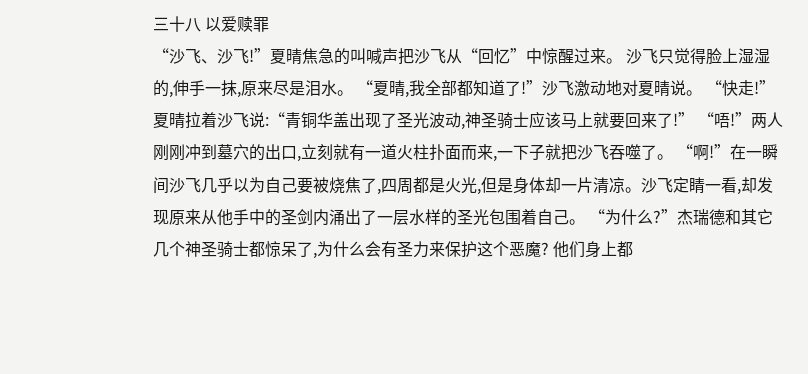三十八 以爱赎罪
“沙飞、沙飞!”夏晴焦急的叫喊声把沙飞从“回忆”中惊醒过来。 沙飞只觉得脸上湿湿的,伸手一抹,原来尽是泪水。 “夏晴,我全部都知道了!”沙飞激动地对夏晴说。 “快走!”夏晴拉着沙飞说:“青铜华盖出现了圣光波动,神圣骑士应该马上就要回来了!” “唔!”两人刚刚冲到墓穴的出口,立刻就有一道火柱扑面而来,一下子就把沙飞吞噬了。 “啊!”在一瞬间沙飞几乎以为自己要被烧焦了,四周都是火光,但是身体却一片清凉。沙飞定睛一看,却发现原来从他手中的圣剑内涌出了一层水样的圣光包围着自己。 “为什么?”杰瑞德和其它几个神圣骑士都惊呆了,为什么会有圣力来保护这个恶魔? 他们身上都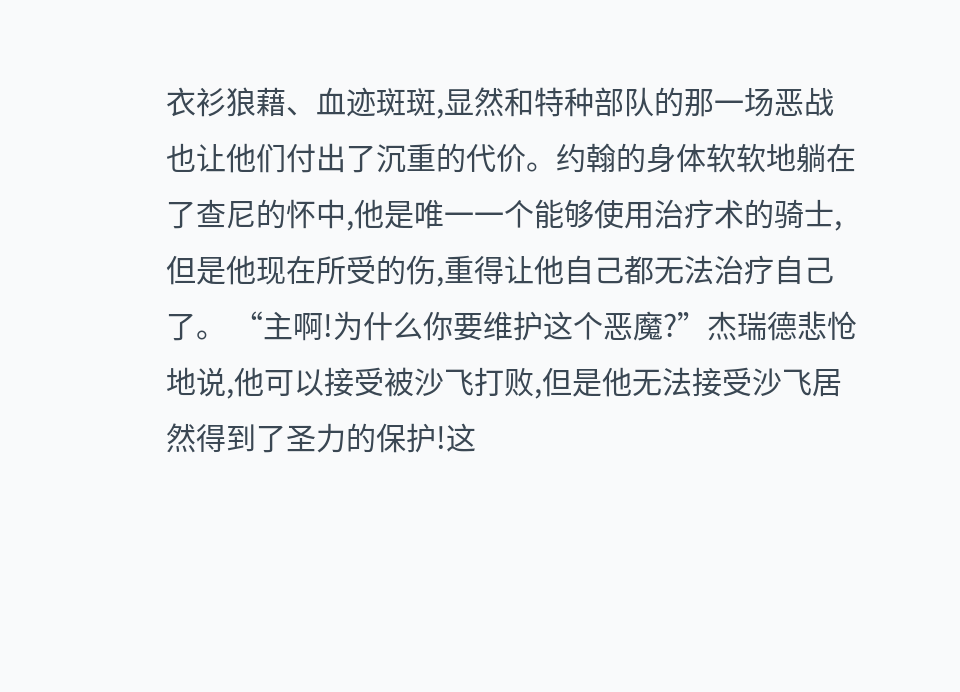衣衫狼藉、血迹斑斑,显然和特种部队的那一场恶战也让他们付出了沉重的代价。约翰的身体软软地躺在了查尼的怀中,他是唯一一个能够使用治疗术的骑士,但是他现在所受的伤,重得让他自己都无法治疗自己了。 “主啊!为什么你要维护这个恶魔?”杰瑞德悲怆地说,他可以接受被沙飞打败,但是他无法接受沙飞居然得到了圣力的保护!这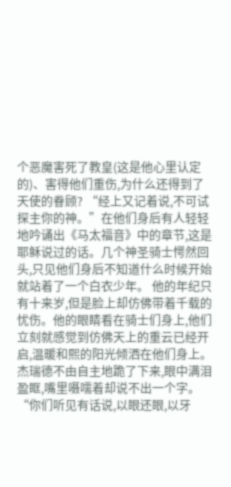个恶魔害死了教皇(这是他心里认定的)、害得他们重伤,为什么还得到了天使的眷顾? “经上又记着说,不可试探主你的神。”在他们身后有人轻轻地吟诵出《马太福音》中的章节,这是耶稣说过的话。几个神圣骑士愕然回头,只见他们身后不知道什么时候开始就站着了一个白衣少年。 他的年纪只有十来岁,但是脸上却仿佛带着千载的忧伤。他的眼睛看在骑士们身上,他们立刻就感觉到仿佛天上的重云已经开启,温暖和熙的阳光倾洒在他们身上。 杰瑞德不由自主地跪了下来,眼中满泪盈眶,嘴里嗫嚅着却说不出一个字。 “你们听见有话说,以眼还眼,以牙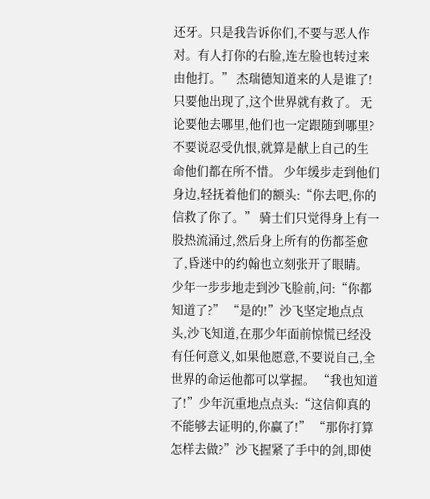还牙。只是我告诉你们,不要与恶人作对。有人打你的右脸,连左脸也转过来由他打。” 杰瑞德知道来的人是谁了!只要他出现了,这个世界就有救了。 无论要他去哪里,他们也一定跟随到哪里?不要说忍受仇恨,就算是献上自己的生命他们都在所不惜。 少年缓步走到他们身边,轻抚着他们的额头:“你去吧,你的信救了你了。” 骑士们只觉得身上有一股热流涌过,然后身上所有的伤都荃愈了,昏迷中的约翰也立刻张开了眼睛。 少年一步步地走到沙飞脸前,问:“你都知道了?” “是的!”沙飞坚定地点点头,沙飞知道,在那少年面前惊慌已经没有任何意义,如果他愿意,不要说自己,全世界的命运他都可以掌握。 “我也知道了!”少年沉重地点点头:“这信仰真的不能够去证明的,你赢了!” “那你打算怎样去做?”沙飞握紧了手中的剑,即使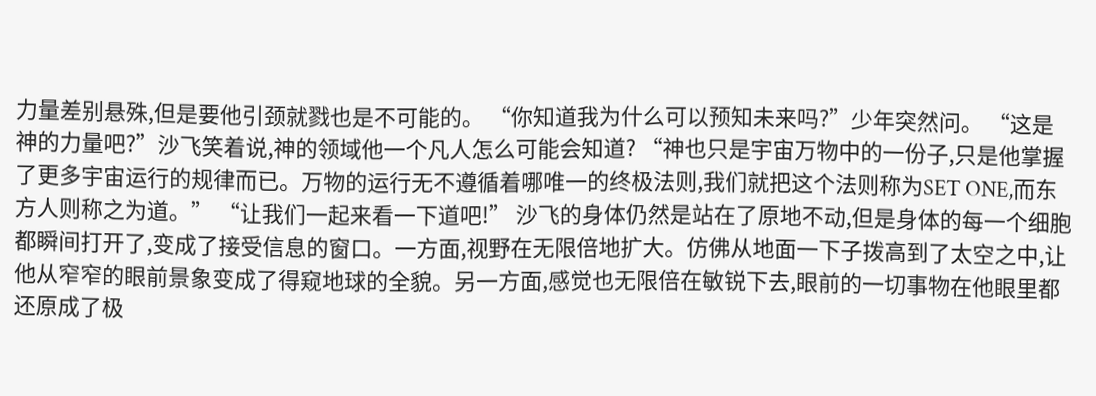力量差别悬殊,但是要他引颈就戮也是不可能的。 “你知道我为什么可以预知未来吗?”少年突然问。 “这是神的力量吧?”沙飞笑着说,神的领域他一个凡人怎么可能会知道? “神也只是宇宙万物中的一份子,只是他掌握了更多宇宙运行的规律而已。万物的运行无不遵循着哪唯一的终极法则,我们就把这个法则称为SET ONE,而东方人则称之为道。” “让我们一起来看一下道吧!” 沙飞的身体仍然是站在了原地不动,但是身体的每一个细胞都瞬间打开了,变成了接受信息的窗口。一方面,视野在无限倍地扩大。仿佛从地面一下子拨高到了太空之中,让他从窄窄的眼前景象变成了得窥地球的全貌。另一方面,感觉也无限倍在敏锐下去,眼前的一切事物在他眼里都还原成了极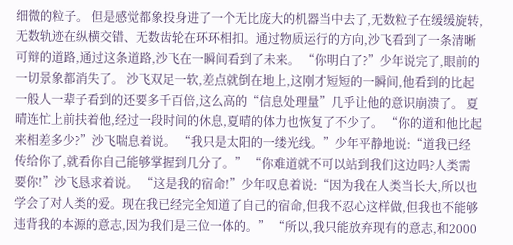细微的粒子。 但是感觉都象投身进了一个无比庞大的机器当中去了,无数粒子在缓缓旋转,无数轨迹在纵横交错、无数齿轮在环环相扣。通过物质运行的方向,沙飞看到了一条清晰可辩的道路,通过这条道路,沙飞在一瞬间看到了未来。 “你明白了?”少年说完了,眼前的一切景象都消失了。 沙飞双足一软,差点就倒在地上,这刚才短短的一瞬间,他看到的比起一般人一辈子看到的还要多千百倍,这么高的“信息处理量”几乎让他的意识崩溃了。 夏晴连忙上前扶着他,经过一段时间的休息,夏晴的体力也恢复了不少了。 “你的道和他比起来相差多少?”沙飞喘息着说。 “我只是太阳的一缕光线。”少年平静地说:“道我已经传给你了,就看你自己能够掌握到几分了。” “你难道就不可以站到我们这边吗?人类需要你!”沙飞恳求着说。 “这是我的宿命!”少年叹息着说:“因为我在人类当长大,所以也学会了对人类的爱。现在我已经完全知道了自己的宿命,但我不忍心这样做,但我也不能够违背我的本源的意志,因为我们是三位一体的。” “所以,我只能放弃现有的意志,和2000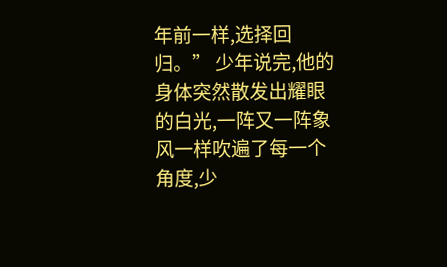年前一样,选择回归。” 少年说完,他的身体突然散发出耀眼的白光,一阵又一阵象风一样吹遍了每一个角度,少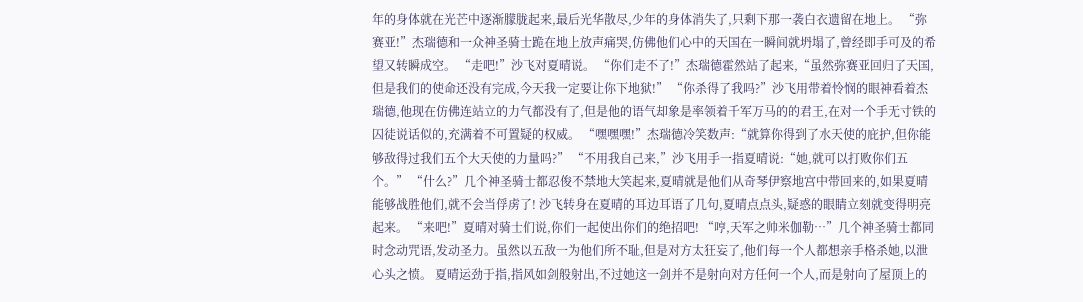年的身体就在光芒中逐渐朦胧起来,最后光华散尽,少年的身体消失了,只剩下那一袭白衣遗留在地上。 “弥赛亚!”杰瑞德和一众神圣骑士跪在地上放声痛哭,仿佛他们心中的天国在一瞬间就坍塌了,曾经即手可及的希望又转瞬成空。 “走吧!”沙飞对夏晴说。 “你们走不了!”杰瑞德霍然站了起来,“虽然弥赛亚回归了天国,但是我们的使命还没有完成,今天我一定要让你下地狱!” “你杀得了我吗?”沙飞用带着怜悯的眼神看着杰瑞德,他现在仿佛连站立的力气都没有了,但是他的语气却象是率领着千军万马的的君王,在对一个手无寸铁的囚徒说话似的,充满着不可置疑的权威。 “嘿嘿嘿!”杰瑞德冷笑数声:“就算你得到了水天使的庇护,但你能够敌得过我们五个大天使的力量吗?” “不用我自己来,”沙飞用手一指夏晴说:“她,就可以打败你们五个。” “什么?”几个神圣骑士都忍俊不禁地大笑起来,夏晴就是他们从奇琴伊察地宫中带回来的,如果夏晴能够战胜他们,就不会当俘虏了! 沙飞转身在夏晴的耳边耳语了几句,夏晴点点头,疑惑的眼睛立刻就变得明亮起来。 “来吧!”夏晴对骑士们说,你们一起使出你们的绝招吧! “哼,天军之帅米伽勒…”几个神圣骑士都同时念动咒语,发动圣力。虽然以五敌一为他们所不耻,但是对方太狂妄了,他们每一个人都想亲手格杀她,以泄心头之愤。 夏晴运劲于指,指风如剑般射出,不过她这一剑并不是射向对方任何一个人,而是射向了屋顶上的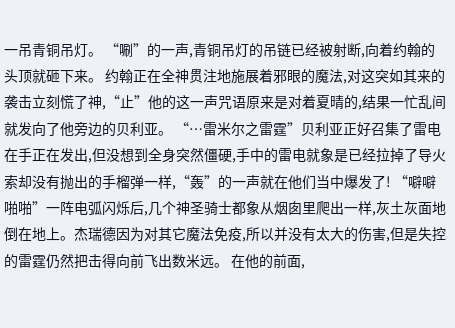一吊青铜吊灯。 “唰”的一声,青铜吊灯的吊链已经被射断,向着约翰的头顶就砸下来。 约翰正在全神贯注地施展着邪眼的魔法,对这突如其来的袭击立刻慌了神,“止”他的这一声咒语原来是对着夏晴的,结果一忙乱间就发向了他旁边的贝利亚。 “…雷米尔之雷霆”贝利亚正好召集了雷电在手正在发出,但没想到全身突然僵硬,手中的雷电就象是已经拉掉了导火索却没有抛出的手榴弹一样,“轰”的一声就在他们当中爆发了! “噼噼啪啪”一阵电弧闪烁后,几个神圣骑士都象从烟囱里爬出一样,灰土灰面地倒在地上。杰瑞德因为对其它魔法免疫,所以并没有太大的伤害,但是失控的雷霆仍然把击得向前飞出数米远。 在他的前面,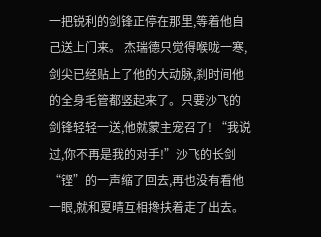一把锐利的剑锋正停在那里,等着他自己送上门来。 杰瑞德只觉得喉咙一寒,剑尖已经贴上了他的大动脉,刹时间他的全身毛管都竖起来了。只要沙飞的剑锋轻轻一送,他就蒙主宠召了! “我说过,你不再是我的对手!”沙飞的长剑“铿”的一声缩了回去,再也没有看他一眼,就和夏晴互相搀扶着走了出去。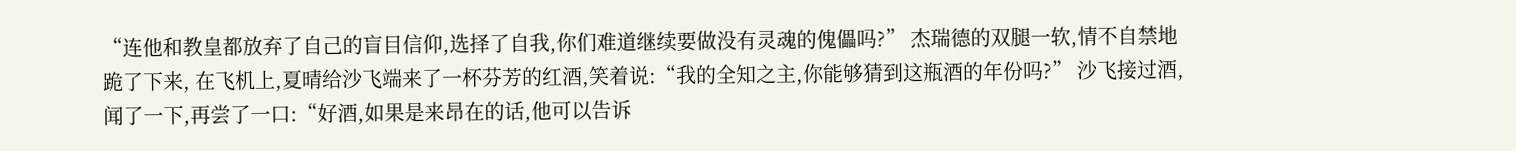“连他和教皇都放弃了自己的盲目信仰,选择了自我,你们难道继续要做没有灵魂的傀儡吗?” 杰瑞德的双腿一软,情不自禁地跪了下来, 在飞机上,夏晴给沙飞端来了一杯芬芳的红酒,笑着说:“我的全知之主,你能够猜到这瓶酒的年份吗?” 沙飞接过酒,闻了一下,再尝了一口:“好酒,如果是来昂在的话,他可以告诉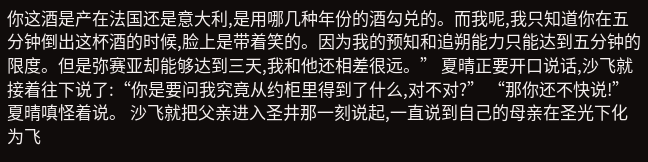你这酒是产在法国还是意大利,是用哪几种年份的酒勾兑的。而我呢,我只知道你在五分钟倒出这杯酒的时候,脸上是带着笑的。因为我的预知和追朔能力只能达到五分钟的限度。但是弥赛亚却能够达到三天,我和他还相差很远。” 夏晴正要开口说话,沙飞就接着往下说了:“你是要问我究竟从约柜里得到了什么,对不对?” “那你还不快说!”夏晴嗔怪着说。 沙飞就把父亲进入圣井那一刻说起,一直说到自己的母亲在圣光下化为飞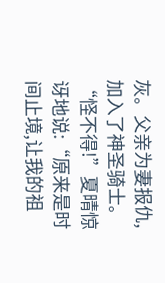灰。父亲为妻报仇,加入了神圣骑士。 “怪不得!”夏晴惊讶地说:“原来是时间止境,让我的祖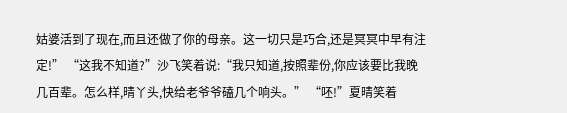姑婆活到了现在,而且还做了你的母亲。这一切只是巧合,还是冥冥中早有注定!” “这我不知道?”沙飞笑着说:“我只知道,按照辈份,你应该要比我晚几百辈。怎么样,晴丫头,快给老爷爷磕几个响头。” “呸!”夏晴笑着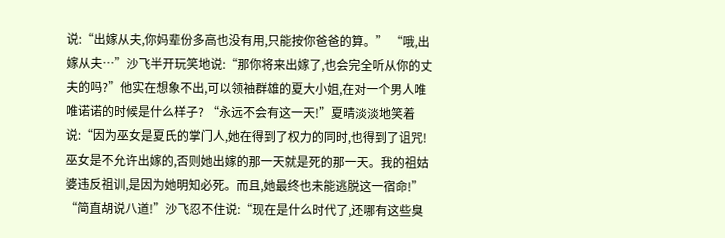说:“出嫁从夫,你妈辈份多高也没有用,只能按你爸爸的算。” “哦,出嫁从夫…”沙飞半开玩笑地说:“那你将来出嫁了,也会完全听从你的丈夫的吗?”他实在想象不出,可以领袖群雄的夏大小姐,在对一个男人唯唯诺诺的时候是什么样子? “永远不会有这一天!”夏晴淡淡地笑着说:“因为巫女是夏氏的掌门人,她在得到了权力的同时,也得到了诅咒!巫女是不允许出嫁的,否则她出嫁的那一天就是死的那一天。我的祖姑婆违反祖训,是因为她明知必死。而且,她最终也未能逃脱这一宿命!” “简直胡说八道!”沙飞忍不住说:“现在是什么时代了,还哪有这些臭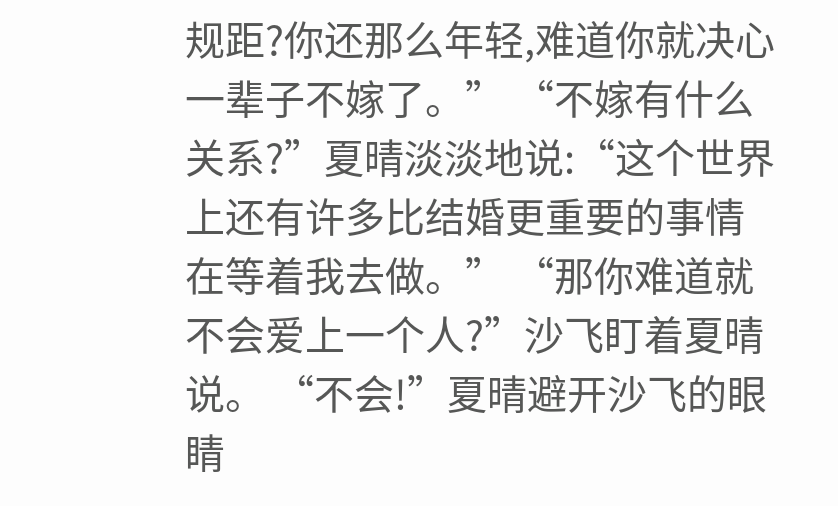规距?你还那么年轻,难道你就决心一辈子不嫁了。” “不嫁有什么关系?”夏晴淡淡地说:“这个世界上还有许多比结婚更重要的事情在等着我去做。” “那你难道就不会爱上一个人?”沙飞盯着夏晴说。 “不会!”夏晴避开沙飞的眼睛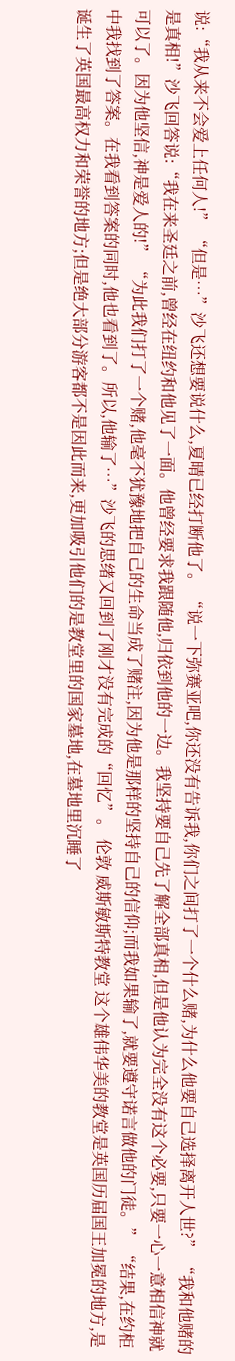说:“我从来不会爱上任何人!” “但是…”沙飞还想要说什么,夏晴已经打断他了。 “说一下弥赛亚吧,你还没有告诉我,你们之间打了一个什么赌,为什么他要自己选择离开人世?” “我和他赌的是真相!”沙飞回答说:“我在来圣廷之前,曾经在纽约和他见了一面。他曾经要求我跟随他,归依到他的一边。我坚持要自己先了解全部真相,但是他认为完全没有这个必要,只要一心一意相信神就可以了。因为他坚信,神是爱人的!” “为此我们打了一个赌,他毫不犹豫地把自己的生命当成了赌注,因为他是那样的坚持自己的信仰;而我如果输了,就要遵守诺言做他的门徒。” “结果,在约柜中我找到了答案。在我看到答案的同时,他也看到了。所以,他输了…”沙飞的思绪又回到了刚才没有完成的“回忆”。 伦敦 威斯敏斯特教堂 这个雄伟华美的教堂是英国历届国王加冕的地方,是诞生了英国最高权力和荣誉的地方;但是绝大部分游客都不是因此而来,更加吸引他们的是教堂里的国家墓地,在墓地里沉睡了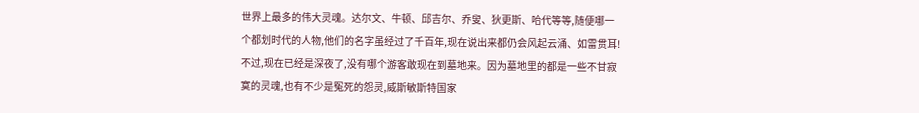世界上最多的伟大灵魂。达尔文、牛顿、邱吉尔、乔叟、狄更斯、哈代等等,随便哪一个都划时代的人物,他们的名字虽经过了千百年,现在说出来都仍会风起云涌、如雷贯耳! 不过,现在已经是深夜了,没有哪个游客敢现在到墓地来。因为墓地里的都是一些不甘寂寞的灵魂,也有不少是冤死的怨灵,威斯敏斯特国家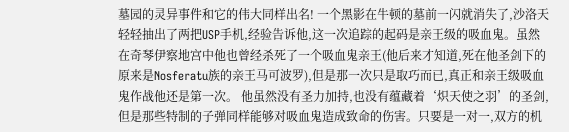墓园的灵异事件和它的伟大同样出名! 一个黑影在牛顿的墓前一闪就消失了,沙洛天轻轻抽出了两把USP手机,经验告诉他,这一次追踪的起码是亲王级的吸血鬼。虽然在奇琴伊察地宫中他也曾经杀死了一个吸血鬼亲王(他后来才知道,死在他圣剑下的原来是Nosferatu族的亲王马可波罗),但是那一次只是取巧而已,真正和亲王级吸血鬼作战他还是第一次。 他虽然没有圣力加持,也没有蕴藏着‘炽天使之羽’的圣剑,但是那些特制的子弹同样能够对吸血鬼造成致命的伤害。只要是一对一,双方的机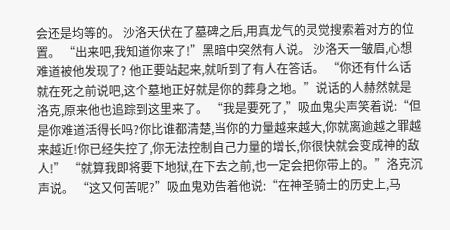会还是均等的。 沙洛天伏在了墓碑之后,用真龙气的灵觉搜索着对方的位置。 “出来吧,我知道你来了!”黑暗中突然有人说。 沙洛天一皱眉,心想难道被他发现了? 他正要站起来,就听到了有人在答话。 “你还有什么话就在死之前说吧,这个墓地正好就是你的葬身之地。”说话的人赫然就是洛克,原来他也追踪到这里来了。 “我是要死了,”吸血鬼尖声笑着说:“但是你难道活得长吗?你比谁都清楚,当你的力量越来越大,你就离逾越之罪越来越近!你已经失控了,你无法控制自己力量的增长,你很快就会变成神的敌人!” “就算我即将要下地狱,在下去之前,也一定会把你带上的。”洛克沉声说。 “这又何苦呢?”吸血鬼劝告着他说:“在神圣骑士的历史上,马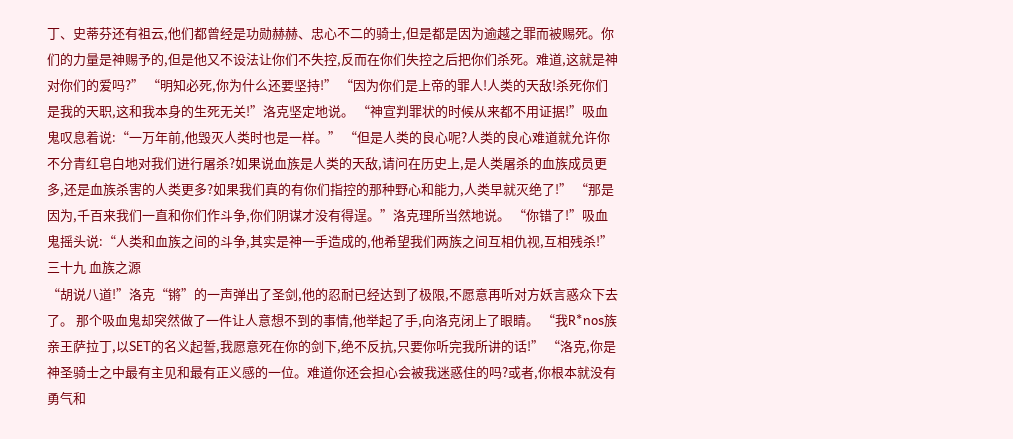丁、史蒂芬还有祖云,他们都曾经是功勋赫赫、忠心不二的骑士,但是都是因为逾越之罪而被赐死。你们的力量是神赐予的,但是他又不设法让你们不失控,反而在你们失控之后把你们杀死。难道,这就是神对你们的爱吗?” “明知必死,你为什么还要坚持!” “因为你们是上帝的罪人!人类的天敌!杀死你们是我的天职,这和我本身的生死无关!”洛克坚定地说。 “神宣判罪状的时候从来都不用证据!”吸血鬼叹息着说:“一万年前,他毁灭人类时也是一样。” “但是人类的良心呢?人类的良心难道就允许你不分青红皂白地对我们进行屠杀?如果说血族是人类的天敌,请问在历史上,是人类屠杀的血族成员更多,还是血族杀害的人类更多?如果我们真的有你们指控的那种野心和能力,人类早就灭绝了!” “那是因为,千百来我们一直和你们作斗争,你们阴谋才没有得逞。”洛克理所当然地说。 “你错了!”吸血鬼摇头说:“人类和血族之间的斗争,其实是神一手造成的,他希望我们两族之间互相仇视,互相残杀!”
三十九 血族之源
“胡说八道!”洛克“锵”的一声弹出了圣剑,他的忍耐已经达到了极限,不愿意再听对方妖言惑众下去了。 那个吸血鬼却突然做了一件让人意想不到的事情,他举起了手,向洛克闭上了眼睛。 “我R*nos族亲王萨拉丁,以SET的名义起誓,我愿意死在你的剑下,绝不反抗,只要你听完我所讲的话!” “洛克,你是神圣骑士之中最有主见和最有正义感的一位。难道你还会担心会被我迷惑住的吗?或者,你根本就没有勇气和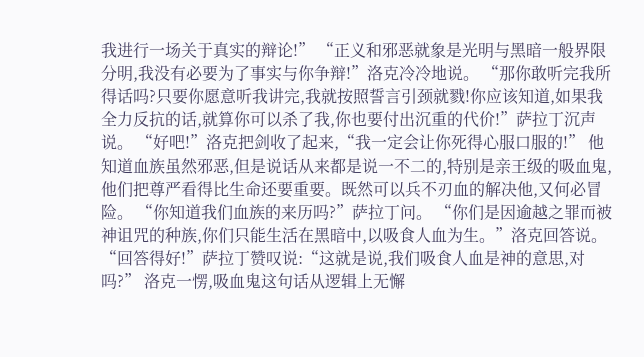我进行一场关于真实的辩论!” “正义和邪恶就象是光明与黑暗一般界限分明,我没有必要为了事实与你争辩!”洛克冷冷地说。 “那你敢听完我所得话吗?只要你愿意听我讲完,我就按照誓言引颈就戮!你应该知道,如果我全力反抗的话,就算你可以杀了我,你也要付出沉重的代价!”萨拉丁沉声说。 “好吧!”洛克把剑收了起来,“我一定会让你死得心服口服的!” 他知道血族虽然邪恶,但是说话从来都是说一不二的,特别是亲王级的吸血鬼,他们把尊严看得比生命还要重要。既然可以兵不刃血的解决他,又何必冒险。 “你知道我们血族的来历吗?”萨拉丁问。 “你们是因逾越之罪而被神诅咒的种族,你们只能生活在黑暗中,以吸食人血为生。”洛克回答说。 “回答得好!”萨拉丁赞叹说:“这就是说,我们吸食人血是神的意思,对吗?” 洛克一愣,吸血鬼这句话从逻辑上无懈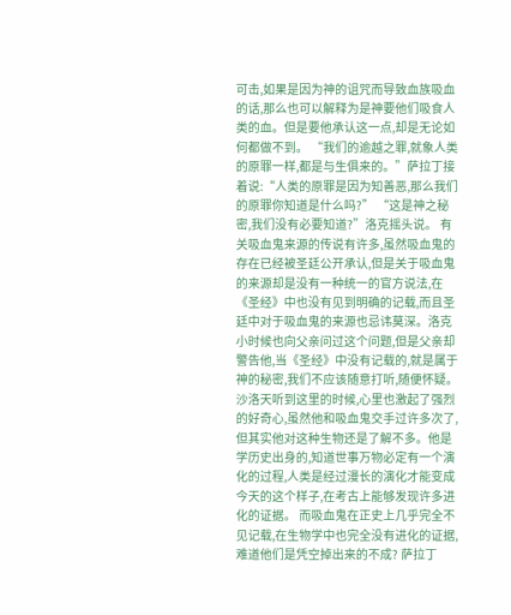可击,如果是因为神的诅咒而导致血族吸血的话,那么也可以解释为是神要他们吸食人类的血。但是要他承认这一点,却是无论如何都做不到。 “我们的逾越之罪,就象人类的原罪一样,都是与生俱来的。”萨拉丁接着说:“人类的原罪是因为知善恶,那么我们的原罪你知道是什么吗?” “这是神之秘密,我们没有必要知道?”洛克摇头说。 有关吸血鬼来源的传说有许多,虽然吸血鬼的存在已经被圣廷公开承认,但是关于吸血鬼的来源却是没有一种统一的官方说法,在《圣经》中也没有见到明确的记载,而且圣廷中对于吸血鬼的来源也忌讳莫深。洛克小时候也向父亲问过这个问题,但是父亲却警告他,当《圣经》中没有记载的,就是属于神的秘密,我们不应该随意打听,随便怀疑。 沙洛天听到这里的时候,心里也激起了强烈的好奇心,虽然他和吸血鬼交手过许多次了,但其实他对这种生物还是了解不多。他是学历史出身的,知道世事万物必定有一个演化的过程,人类是经过漫长的演化才能变成今天的这个样子,在考古上能够发现许多进化的证据。 而吸血鬼在正史上几乎完全不见记载,在生物学中也完全没有进化的证据,难道他们是凭空掉出来的不成? 萨拉丁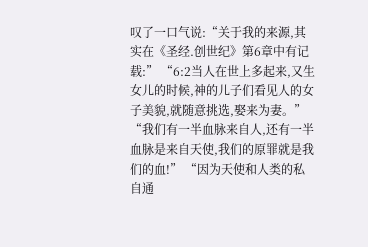叹了一口气说:“关于我的来源,其实在《圣经.创世纪》第6章中有记载:” “6:2当人在世上多起来,又生女儿的时候,神的儿子们看见人的女子美貌,就随意挑选,娶来为妻。” “我们有一半血脉来自人,还有一半血脉是来自天使,我们的原罪就是我们的血!” “因为天使和人类的私自通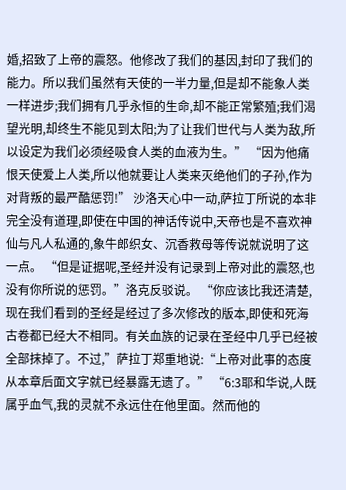婚,招致了上帝的震怒。他修改了我们的基因,封印了我们的能力。所以我们虽然有天使的一半力量,但是却不能象人类一样进步;我们拥有几乎永恒的生命,却不能正常繁殖;我们渴望光明,却终生不能见到太阳;为了让我们世代与人类为敌,所以设定为我们必须经吸食人类的血液为生。” “因为他痛恨天使爱上人类,所以他就要让人类来灭绝他们的子孙,作为对背叛的最严酷惩罚!” 沙洛天心中一动,萨拉丁所说的本非完全没有道理,即使在中国的神话传说中,天帝也是不喜欢神仙与凡人私通的,象牛郎织女、沉香救母等传说就说明了这一点。 “但是证据呢,圣经并没有记录到上帝对此的震怒,也没有你所说的惩罚。”洛克反驳说。 “你应该比我还清楚,现在我们看到的圣经是经过了多次修改的版本,即使和死海古卷都已经大不相同。有关血族的记录在圣经中几乎已经被全部抹掉了。不过,”萨拉丁郑重地说:“上帝对此事的态度从本章后面文字就已经暴露无遗了。” “6:3耶和华说,人既属乎血气,我的灵就不永远住在他里面。然而他的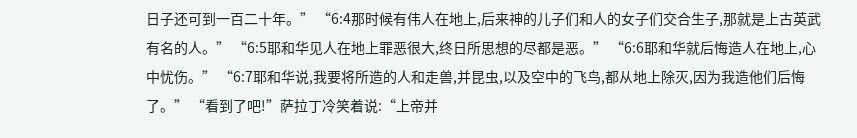日子还可到一百二十年。” “6:4那时候有伟人在地上,后来神的儿子们和人的女子们交合生子,那就是上古英武有名的人。” “6:5耶和华见人在地上罪恶很大,终日所思想的尽都是恶。” “6:6耶和华就后悔造人在地上,心中忧伤。” “6:7耶和华说,我要将所造的人和走兽,并昆虫,以及空中的飞鸟,都从地上除灭,因为我造他们后悔了。” “看到了吧!”萨拉丁冷笑着说:“上帝并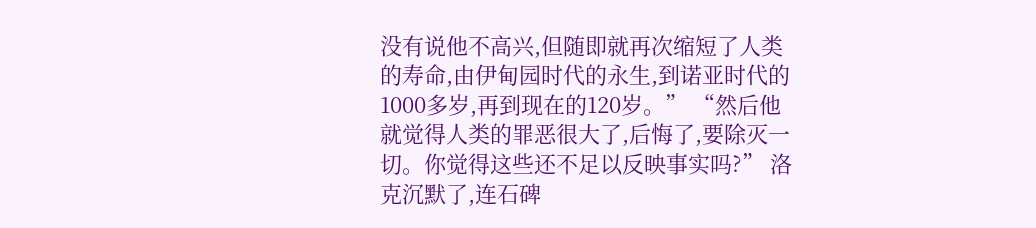没有说他不高兴,但随即就再次缩短了人类的寿命,由伊甸园时代的永生,到诺亚时代的1000多岁,再到现在的120岁。” “然后他就觉得人类的罪恶很大了,后悔了,要除灭一切。你觉得这些还不足以反映事实吗?” 洛克沉默了,连石碑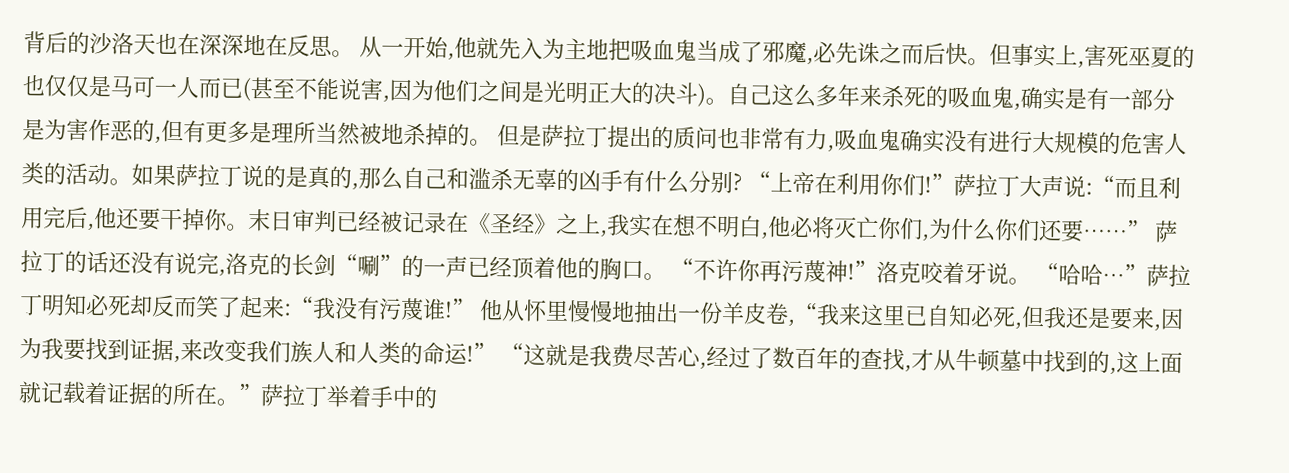背后的沙洛天也在深深地在反思。 从一开始,他就先入为主地把吸血鬼当成了邪魔,必先诛之而后快。但事实上,害死巫夏的也仅仅是马可一人而已(甚至不能说害,因为他们之间是光明正大的决斗)。自己这么多年来杀死的吸血鬼,确实是有一部分是为害作恶的,但有更多是理所当然被地杀掉的。 但是萨拉丁提出的质问也非常有力,吸血鬼确实没有进行大规模的危害人类的活动。如果萨拉丁说的是真的,那么自己和滥杀无辜的凶手有什么分别? “上帝在利用你们!”萨拉丁大声说:“而且利用完后,他还要干掉你。末日审判已经被记录在《圣经》之上,我实在想不明白,他必将灭亡你们,为什么你们还要……” 萨拉丁的话还没有说完,洛克的长剑“唰”的一声已经顶着他的胸口。 “不许你再污蔑神!”洛克咬着牙说。 “哈哈…”萨拉丁明知必死却反而笑了起来:“我没有污蔑谁!” 他从怀里慢慢地抽出一份羊皮卷,“我来这里已自知必死,但我还是要来,因为我要找到证据,来改变我们族人和人类的命运!” “这就是我费尽苦心,经过了数百年的查找,才从牛顿墓中找到的,这上面就记载着证据的所在。”萨拉丁举着手中的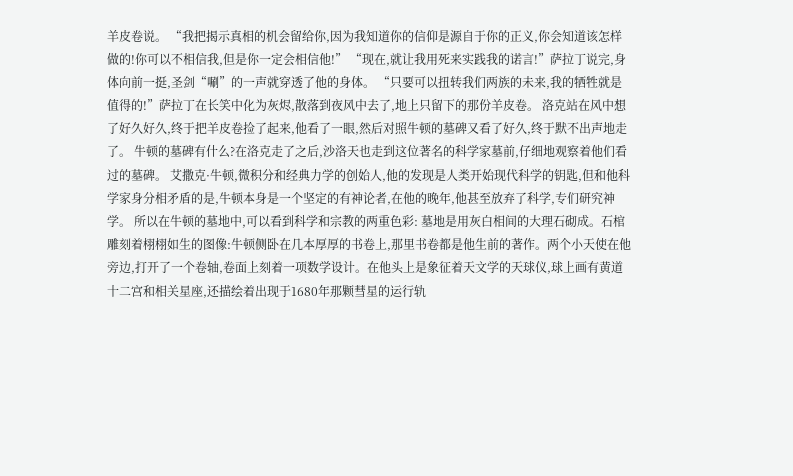羊皮卷说。 “我把揭示真相的机会留给你,因为我知道你的信仰是源自于你的正义,你会知道该怎样做的!你可以不相信我,但是你一定会相信他!” “现在,就让我用死来实践我的诺言!”萨拉丁说完,身体向前一挺,圣剑“唰”的一声就穿透了他的身体。 “只要可以扭转我们两族的未来,我的牺牲就是值得的!”萨拉丁在长笑中化为灰烬,散落到夜风中去了,地上只留下的那份羊皮卷。 洛克站在风中想了好久好久,终于把羊皮卷捡了起来,他看了一眼,然后对照牛顿的墓碑又看了好久,终于默不出声地走了。 牛顿的墓碑有什么?在洛克走了之后,沙洛天也走到这位著名的科学家墓前,仔细地观察着他们看过的墓碑。 艾撒克·牛顿,微积分和经典力学的创始人,他的发现是人类开始现代科学的钥匙,但和他科学家身分相矛盾的是,牛顿本身是一个坚定的有神论者,在他的晚年,他甚至放弃了科学,专们研究神学。 所以在牛顿的墓地中,可以看到科学和宗教的两重色彩: 墓地是用灰白相间的大理石砌成。石棺雕刻着栩栩如生的图像:牛顿侧卧在几本厚厚的书卷上,那里书卷都是他生前的著作。两个小天使在他旁边,打开了一个卷轴,卷面上刻着一项数学设计。在他头上是象征着天文学的天球仪,球上画有黄道十二宫和相关星座,还描绘着出现于1680年那颗彗星的运行轨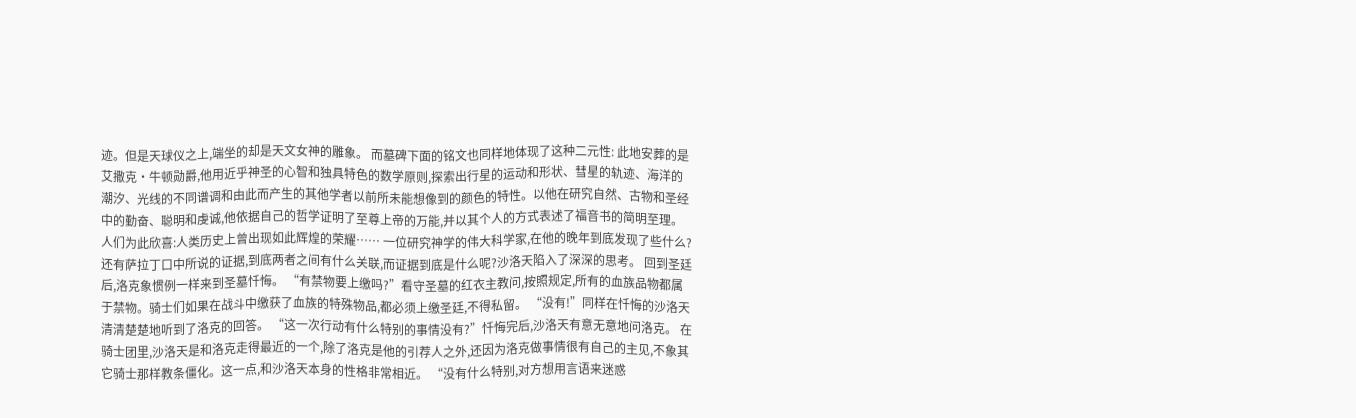迹。但是天球仪之上,端坐的却是天文女神的雕象。 而墓碑下面的铭文也同样地体现了这种二元性: 此地安葬的是艾撒克·牛顿勋爵,他用近乎神圣的心智和独具特色的数学原则,探索出行星的运动和形状、彗星的轨迹、海洋的潮汐、光线的不同谱调和由此而产生的其他学者以前所未能想像到的颜色的特性。以他在研究自然、古物和圣经中的勤奋、聪明和虔诚,他依据自己的哲学证明了至尊上帝的万能,并以其个人的方式表述了福音书的简明至理。人们为此欣喜:人类历史上曾出现如此辉煌的荣耀…… 一位研究神学的伟大科学家,在他的晚年到底发现了些什么?还有萨拉丁口中所说的证据,到底两者之间有什么关联,而证据到底是什么呢?沙洛天陷入了深深的思考。 回到圣廷后,洛克象惯例一样来到圣墓忏悔。 “有禁物要上缴吗?”看守圣墓的红衣主教问,按照规定,所有的血族品物都属于禁物。骑士们如果在战斗中缴获了血族的特殊物品,都必须上缴圣廷,不得私留。 “没有!”同样在忏悔的沙洛天清清楚楚地听到了洛克的回答。 “这一次行动有什么特别的事情没有?”忏悔完后,沙洛天有意无意地问洛克。 在骑士团里,沙洛天是和洛克走得最近的一个,除了洛克是他的引荐人之外,还因为洛克做事情很有自己的主见,不象其它骑士那样教条僵化。这一点,和沙洛天本身的性格非常相近。 “没有什么特别,对方想用言语来迷惑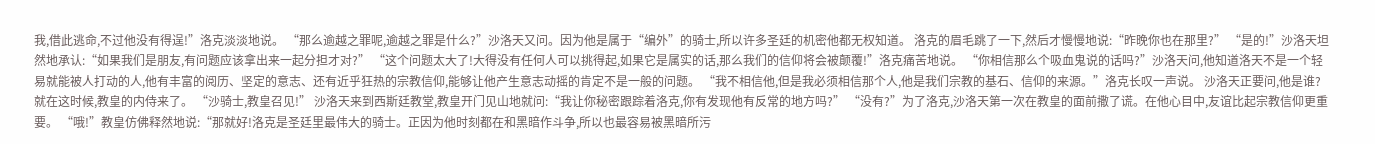我,借此逃命,不过他没有得逞!”洛克淡淡地说。 “那么逾越之罪呢,逾越之罪是什么?”沙洛天又问。因为他是属于“编外”的骑士,所以许多圣廷的机密他都无权知道。 洛克的眉毛跳了一下,然后才慢慢地说:“昨晚你也在那里?” “是的!”沙洛天坦然地承认:“如果我们是朋友,有问题应该拿出来一起分担才对?” “这个问题太大了!大得没有任何人可以挑得起,如果它是属实的话,那么我们的信仰将会被颠覆!”洛克痛苦地说。 “你相信那么个吸血鬼说的话吗?”沙洛天问,他知道洛天不是一个轻易就能被人打动的人,他有丰富的阅历、坚定的意志、还有近乎狂热的宗教信仰,能够让他产生意志动摇的肯定不是一般的问题。 “我不相信他,但是我必须相信那个人,他是我们宗教的基石、信仰的来源。”洛克长叹一声说。 沙洛天正要问,他是谁?就在这时候,教皇的内侍来了。 “沙骑士,教皇召见!” 沙洛天来到西斯廷教堂,教皇开门见山地就问:“我让你秘密跟踪着洛克,你有发现他有反常的地方吗?” “没有?”为了洛克,沙洛天第一次在教皇的面前撒了谎。在他心目中,友谊比起宗教信仰更重要。 “哦!”教皇仿佛释然地说:“那就好!洛克是圣廷里最伟大的骑士。正因为他时刻都在和黑暗作斗争,所以也最容易被黑暗所污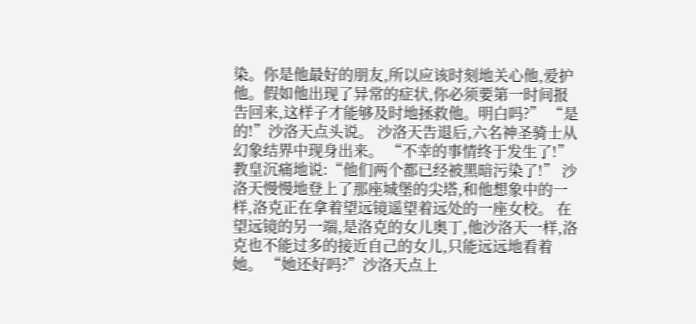染。你是他最好的朋友,所以应该时刻地关心他,爱护他。假如他出现了异常的症状,你必须要第一时间报告回来,这样子才能够及时地拯救他。明白吗?” “是的!”沙洛天点头说。 沙洛天告退后,六名神圣骑士从幻象结界中现身出来。 “不幸的事情终于发生了!”教皇沉痛地说:“他们两个都已经被黑暗污染了!” 沙洛天慢慢地登上了那座城堡的尖塔,和他想象中的一样,洛克正在拿着望远镜遥望着远处的一座女校。 在望远镜的另一端,是洛克的女儿奥丁,他沙洛天一样,洛克也不能过多的接近自己的女儿,只能远远地看着她。 “她还好吗?”沙洛天点上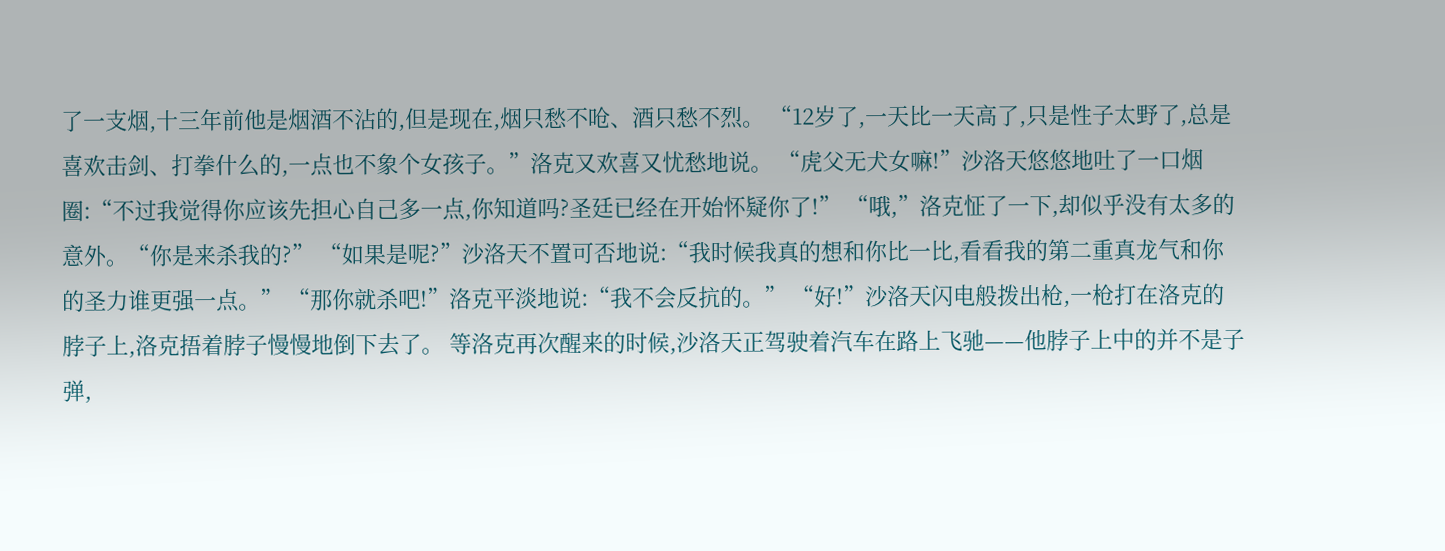了一支烟,十三年前他是烟酒不沾的,但是现在,烟只愁不呛、酒只愁不烈。 “12岁了,一天比一天高了,只是性子太野了,总是喜欢击剑、打拳什么的,一点也不象个女孩子。”洛克又欢喜又忧愁地说。 “虎父无犬女嘛!”沙洛天悠悠地吐了一口烟圈:“不过我觉得你应该先担心自己多一点,你知道吗?圣廷已经在开始怀疑你了!” “哦,”洛克怔了一下,却似乎没有太多的意外。“你是来杀我的?” “如果是呢?”沙洛天不置可否地说:“我时候我真的想和你比一比,看看我的第二重真龙气和你的圣力谁更强一点。” “那你就杀吧!”洛克平淡地说:“我不会反抗的。” “好!”沙洛天闪电般拨出枪,一枪打在洛克的脖子上,洛克捂着脖子慢慢地倒下去了。 等洛克再次醒来的时候,沙洛天正驾驶着汽车在路上飞驰——他脖子上中的并不是子弹,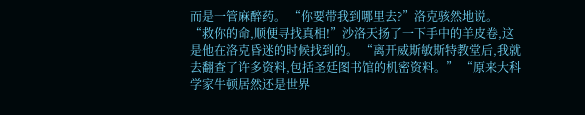而是一管麻醉药。 “你要带我到哪里去?”洛克骇然地说。 “救你的命,顺便寻找真相!”沙洛天扬了一下手中的羊皮卷,这是他在洛克昏迷的时候找到的。 “离开威斯敏斯特教堂后,我就去翻查了许多资料,包括圣廷图书馆的机密资料。” “原来大科学家牛顿居然还是世界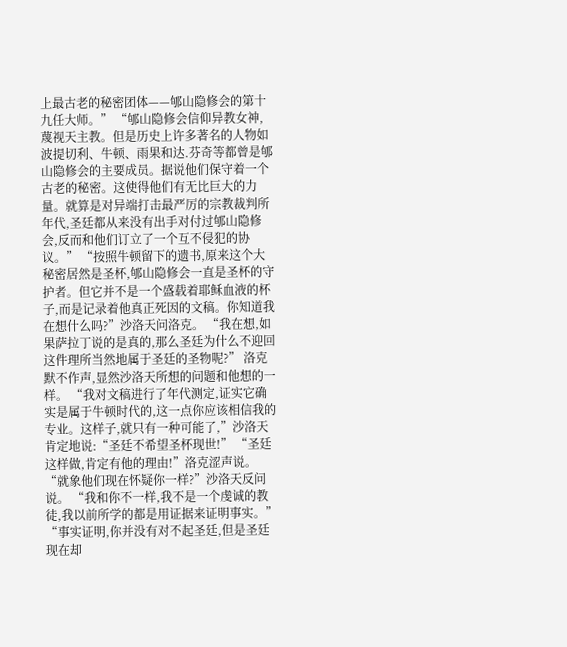上最古老的秘密团体——郇山隐修会的第十九任大师。” “郇山隐修会信仰异教女神,蔑视天主教。但是历史上许多著名的人物如波提切利、牛顿、雨果和达.芬奇等都曾是郇山隐修会的主要成员。据说他们保守着一个古老的秘密。这使得他们有无比巨大的力量。就算是对异端打击最严厉的宗教裁判所年代,圣廷都从来没有出手对付过郇山隐修会,反而和他们订立了一个互不侵犯的协议。” “按照牛顿留下的遗书,原来这个大秘密居然是圣杯,郇山隐修会一直是圣杯的守护者。但它并不是一个盛载着耶稣血液的杯子,而是记录着他真正死因的文稿。你知道我在想什么吗?”沙洛天问洛克。 “我在想,如果萨拉丁说的是真的,那么圣廷为什么不迎回这件理所当然地属于圣廷的圣物呢?” 洛克默不作声,显然沙洛天所想的问题和他想的一样。 “我对文稿进行了年代测定,证实它确实是属于牛顿时代的,这一点你应该相信我的专业。这样子,就只有一种可能了,”沙洛天肯定地说:“圣廷不希望圣杯现世!” “圣廷这样做,肯定有他的理由!”洛克涩声说。 “就象他们现在怀疑你一样?”沙洛天反问说。 “我和你不一样,我不是一个虔诚的教徒,我以前所学的都是用证据来证明事实。” “事实证明,你并没有对不起圣廷,但是圣廷现在却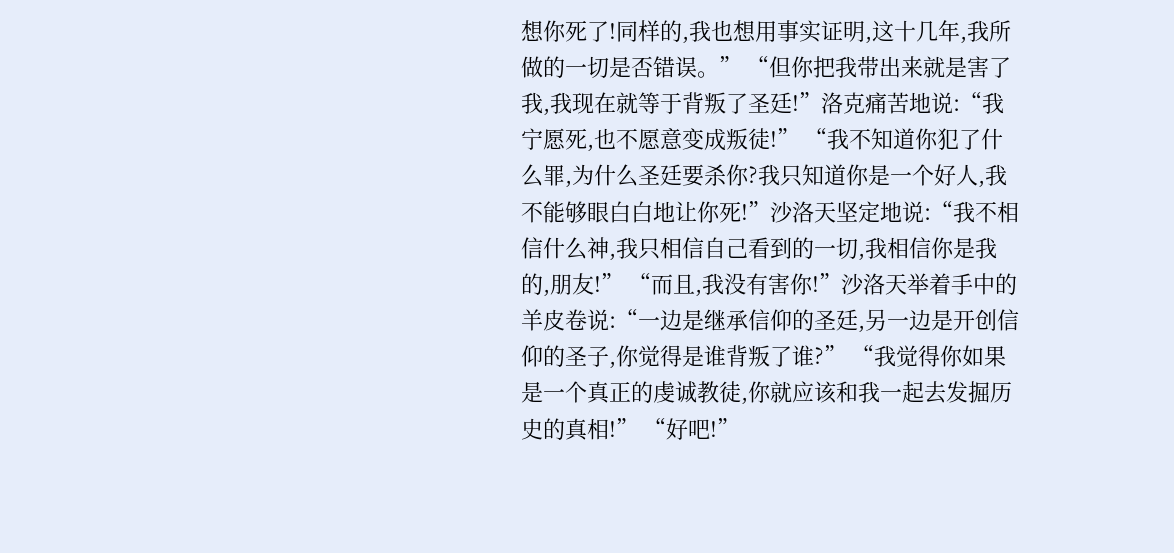想你死了!同样的,我也想用事实证明,这十几年,我所做的一切是否错误。” “但你把我带出来就是害了我,我现在就等于背叛了圣廷!”洛克痛苦地说:“我宁愿死,也不愿意变成叛徒!” “我不知道你犯了什么罪,为什么圣廷要杀你?我只知道你是一个好人,我不能够眼白白地让你死!”沙洛天坚定地说:“我不相信什么神,我只相信自己看到的一切,我相信你是我的,朋友!” “而且,我没有害你!”沙洛天举着手中的羊皮卷说:“一边是继承信仰的圣廷,另一边是开创信仰的圣子,你觉得是谁背叛了谁?” “我觉得你如果是一个真正的虔诚教徒,你就应该和我一起去发掘历史的真相!” “好吧!”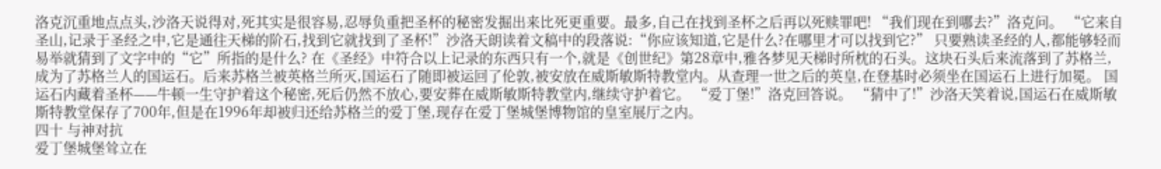洛克沉重地点点头,沙洛天说得对,死其实是很容易,忍辱负重把圣杯的秘密发掘出来比死更重要。最多,自己在找到圣杯之后再以死赎罪吧! “我们现在到哪去?”洛克问。 “它来自圣山,记录于圣经之中,它是通往天梯的阶石,找到它就找到了圣杯!”沙洛天朗读着文稿中的段落说:“你应该知道,它是什么?在哪里才可以找到它?” 只要熟读圣经的人,都能够轻而易举就猜到了文字中的“它”所指的是什么? 在《圣经》中符合以上记录的东西只有一个,就是《创世纪》第28章中,雅各梦见天梯时所枕的石头。这块石头后来流落到了苏格兰,成为了苏格兰人的国运石。后来苏格兰被英格兰所灭,国运石了随即被运回了伦敦,被安放在威斯敏斯特教堂内。从查理一世之后的英皇,在登基时必须坐在国运石上进行加冕。 国运石内藏着圣杯——牛顿一生守护着这个秘密,死后仍然不放心,要安葬在威斯敏斯特教堂内,继续守护着它。 “爱丁堡!”洛克回答说。 “猜中了!”沙洛天笑着说,国运石在威斯敏斯特教堂保存了700年,但是在1996年却被归还给苏格兰的爱丁堡,现存在爱丁堡城堡博物馆的皇室展厅之内。
四十 与神对抗
爱丁堡城堡耸立在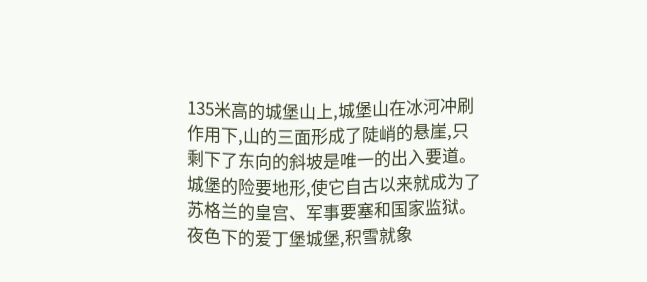135米高的城堡山上,城堡山在冰河冲刷作用下,山的三面形成了陡峭的悬崖,只剩下了东向的斜坡是唯一的出入要道。城堡的险要地形,使它自古以来就成为了苏格兰的皇宫、军事要塞和国家监狱。 夜色下的爱丁堡城堡,积雪就象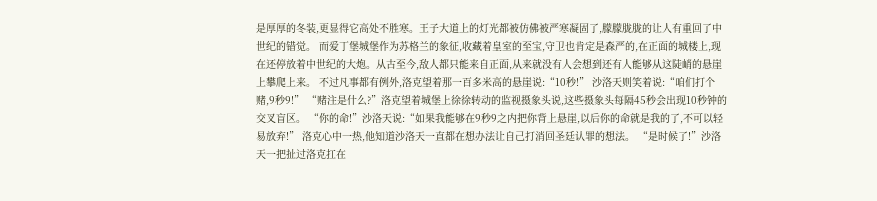是厚厚的冬装,更显得它高处不胜寒。王子大道上的灯光都被仿佛被严寒凝固了,朦朦胧胧的让人有重回了中世纪的错觉。 而爱丁堡城堡作为苏格兰的象征,收藏着皇室的至宝,守卫也肯定是森严的,在正面的城楼上,现在还停放着中世纪的大炮。从古至今,敌人都只能来自正面,从来就没有人会想到还有人能够从这陡峭的悬崖上攀爬上来。 不过凡事都有例外,洛克望着那一百多米高的悬崖说:“10秒!” 沙洛天则笑着说:“咱们打个赌,9秒9!” “赌注是什么?”洛克望着城堡上徐徐转动的监视摄象头说,这些摄象头每隔45秒会出现10秒钟的交叉盲区。 “你的命!”沙洛天说:“如果我能够在9秒9之内把你背上悬崖,以后你的命就是我的了,不可以轻易放弃!” 洛克心中一热,他知道沙洛天一直都在想办法让自己打消回圣廷认罪的想法。 “是时候了!”沙洛天一把扯过洛克扛在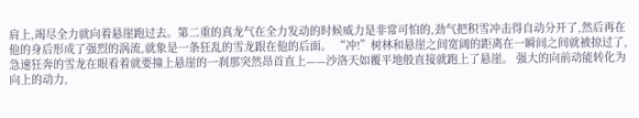肩上,竭尽全力就向着悬崖跑过去。第二重的真龙气在全力发动的时候威力是非常可怕的,劲气把积雪冲击得自动分开了,然后再在他的身后形成了强烈的涡流,就象是一条狂乱的雪龙跟在他的后面。 “冲!”树林和悬崖之间宽阔的距离在一瞬间之间就被掠过了,急速狂奔的雪龙在眼看着就要撞上悬崖的一刹那突然昂首直上——沙洛天如覆平地般直接就跑上了悬崖。 强大的向前动能转化为向上的动力,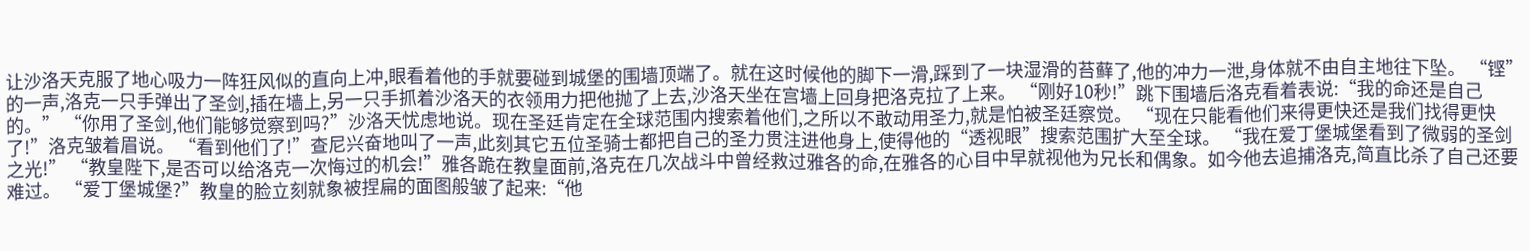让沙洛天克服了地心吸力一阵狂风似的直向上冲,眼看着他的手就要碰到城堡的围墙顶端了。就在这时候他的脚下一滑,踩到了一块湿滑的苔藓了,他的冲力一泄,身体就不由自主地往下坠。 “铿”的一声,洛克一只手弹出了圣剑,插在墙上,另一只手抓着沙洛天的衣领用力把他抛了上去,沙洛天坐在宫墙上回身把洛克拉了上来。 “刚好10秒!”跳下围墙后洛克看着表说:“我的命还是自己的。” “你用了圣剑,他们能够觉察到吗?”沙洛天忧虑地说。现在圣廷肯定在全球范围内搜索着他们,之所以不敢动用圣力,就是怕被圣廷察觉。 “现在只能看他们来得更快还是我们找得更快了!”洛克皱着眉说。 “看到他们了!”查尼兴奋地叫了一声,此刻其它五位圣骑士都把自己的圣力贯注进他身上,使得他的“透视眼”搜索范围扩大至全球。 “我在爱丁堡城堡看到了微弱的圣剑之光!” “教皇陛下,是否可以给洛克一次悔过的机会!”雅各跪在教皇面前,洛克在几次战斗中曾经救过雅各的命,在雅各的心目中早就视他为兄长和偶象。如今他去追捕洛克,简直比杀了自己还要难过。 “爱丁堡城堡?”教皇的脸立刻就象被捏扁的面图般皱了起来:“他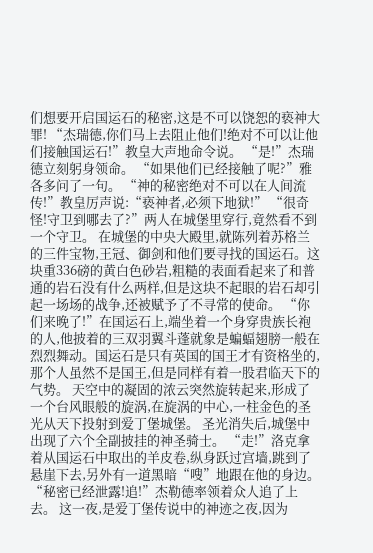们想要开启国运石的秘密,这是不可以饶恕的亵神大罪! “杰瑞德,你们马上去阻止他们!绝对不可以让他们接触国运石!”教皇大声地命令说。 “是!”杰瑞德立刻躬身领命。 “如果他们已经接触了呢?”雅各多问了一句。 “神的秘密绝对不可以在人间流传!”教皇厉声说:“亵神者,必须下地狱!” “很奇怪!守卫到哪去了?”两人在城堡里穿行,竟然看不到一个守卫。 在城堡的中央大殿里,就陈列着苏格兰的三件宝物,王冠、御剑和他们要寻找的国运石。这块重336磅的黄白色砂岩,粗糙的表面看起来了和普通的岩石没有什么两样,但是这块不起眼的岩石却引起一场场的战争,还被赋予了不寻常的使命。 “你们来晚了!”在国运石上,端坐着一个身穿贵族长袍的人,他披着的三双羽翼斗蓬就象是蝙蝠翅膀一般在烈烈舞动。国运石是只有英国的国王才有资格坐的,那个人虽然不是国王,但是同样有着一股君临天下的气势。 天空中的凝固的浓云突然旋转起来,形成了一个台风眼般的旋涡,在旋涡的中心,一柱金色的圣光从天下投射到爱丁堡城堡。 圣光消失后,城堡中出现了六个全副披挂的神圣骑士。 “走!”洛克拿着从国运石中取出的羊皮卷,纵身跃过宫墙,跳到了悬崖下去,另外有一道黑暗“嗖”地跟在他的身边。 “秘密已经泄露!追!”杰勒德率领着众人追了上去。 这一夜,是爱丁堡传说中的神迹之夜,因为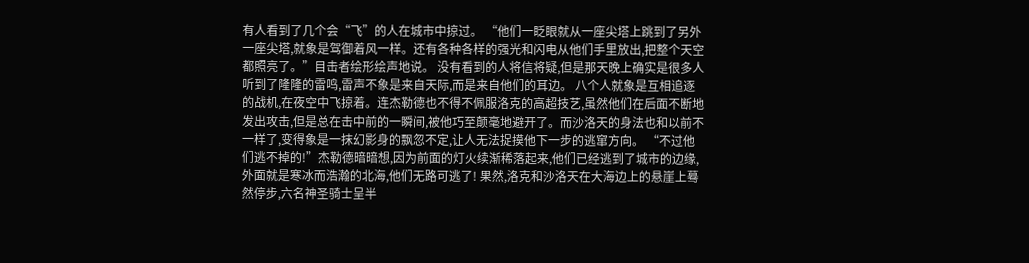有人看到了几个会“飞”的人在城市中掠过。 “他们一眨眼就从一座尖塔上跳到了另外一座尖塔,就象是驾御着风一样。还有各种各样的强光和闪电从他们手里放出,把整个天空都照亮了。”目击者绘形绘声地说。 没有看到的人将信将疑,但是那天晚上确实是很多人听到了隆隆的雷鸣,雷声不象是来自天际,而是来自他们的耳边。 八个人就象是互相追逐的战机,在夜空中飞掠着。连杰勒德也不得不佩服洛克的高超技艺,虽然他们在后面不断地发出攻击,但是总在击中前的一瞬间,被他巧至颠毫地避开了。而沙洛天的身法也和以前不一样了,变得象是一抹幻影身的飘忽不定,让人无法捉摸他下一步的逃窜方向。 “不过他们逃不掉的!”杰勒德暗暗想,因为前面的灯火续渐稀落起来,他们已经逃到了城市的边缘,外面就是寒冰而浩瀚的北海,他们无路可逃了! 果然,洛克和沙洛天在大海边上的悬崖上蓦然停步,六名神圣骑士呈半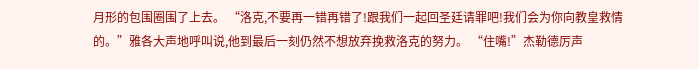月形的包围圈围了上去。 “洛克,不要再一错再错了!跟我们一起回圣廷请罪吧!我们会为你向教皇救情的。”雅各大声地呼叫说,他到最后一刻仍然不想放弃挽救洛克的努力。 “住嘴!”杰勒德厉声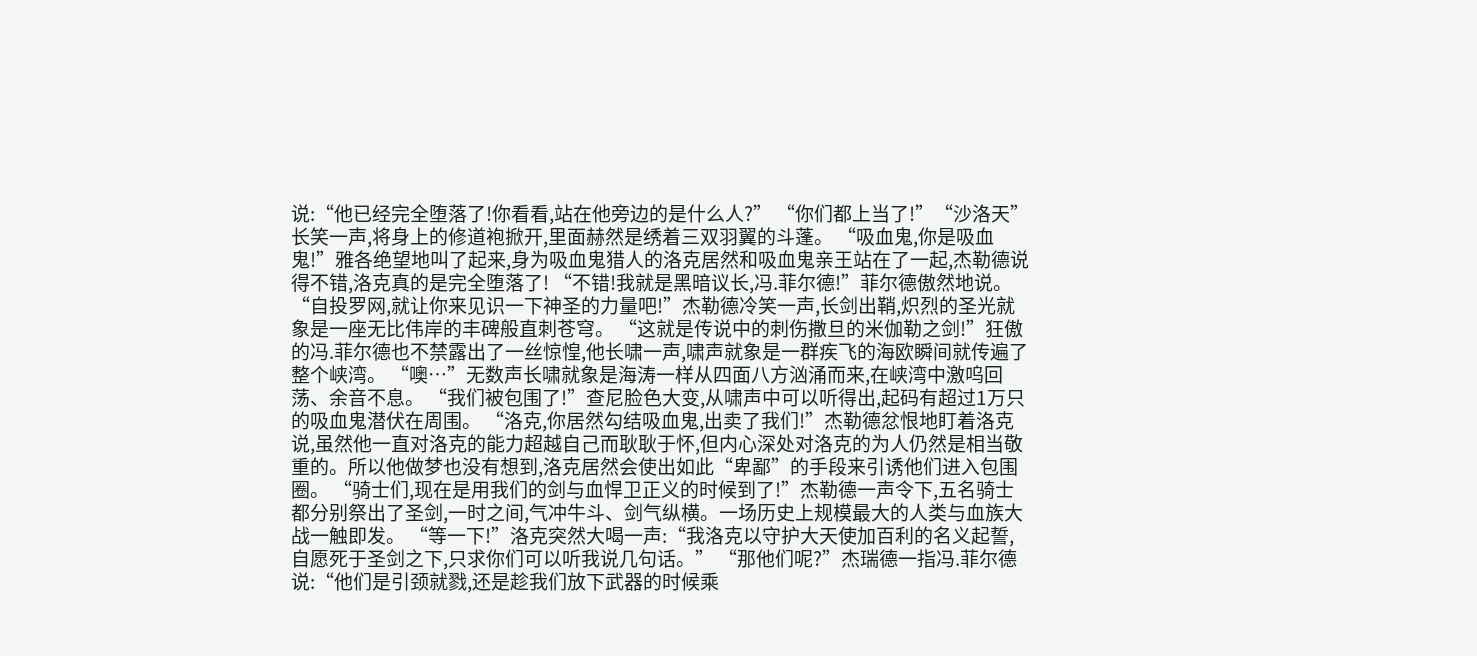说:“他已经完全堕落了!你看看,站在他旁边的是什么人?” “你们都上当了!”“沙洛天”长笑一声,将身上的修道袍掀开,里面赫然是绣着三双羽翼的斗蓬。 “吸血鬼,你是吸血鬼!”雅各绝望地叫了起来,身为吸血鬼猎人的洛克居然和吸血鬼亲王站在了一起,杰勒德说得不错,洛克真的是完全堕落了! “不错!我就是黑暗议长,冯.菲尔德!”菲尔德傲然地说。 “自投罗网,就让你来见识一下神圣的力量吧!”杰勒德冷笑一声,长剑出鞘,炽烈的圣光就象是一座无比伟岸的丰碑般直刺苍穹。 “这就是传说中的刺伤撒旦的米伽勒之剑!”狂傲的冯.菲尔德也不禁露出了一丝惊惶,他长啸一声,啸声就象是一群疾飞的海欧瞬间就传遍了整个峡湾。 “噢…”无数声长啸就象是海涛一样从四面八方汹涌而来,在峡湾中激呜回荡、余音不息。 “我们被包围了!”查尼脸色大变,从啸声中可以听得出,起码有超过1万只的吸血鬼潜伏在周围。 “洛克,你居然勾结吸血鬼,出卖了我们!”杰勒德忿恨地盯着洛克说,虽然他一直对洛克的能力超越自己而耿耿于怀,但内心深处对洛克的为人仍然是相当敬重的。所以他做梦也没有想到,洛克居然会使出如此“卑鄙”的手段来引诱他们进入包围圈。 “骑士们,现在是用我们的剑与血悍卫正义的时候到了!”杰勒德一声令下,五名骑士都分别祭出了圣剑,一时之间,气冲牛斗、剑气纵横。一场历史上规模最大的人类与血族大战一触即发。 “等一下!”洛克突然大喝一声:“我洛克以守护大天使加百利的名义起誓,自愿死于圣剑之下,只求你们可以听我说几句话。” “那他们呢?”杰瑞德一指冯.菲尔德说:“他们是引颈就戮,还是趁我们放下武器的时候乘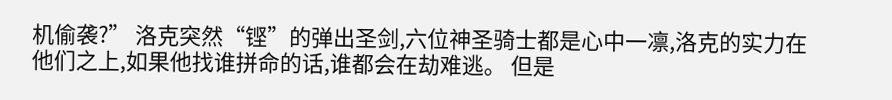机偷袭?” 洛克突然“铿”的弹出圣剑,六位神圣骑士都是心中一凛,洛克的实力在他们之上,如果他找谁拼命的话,谁都会在劫难逃。 但是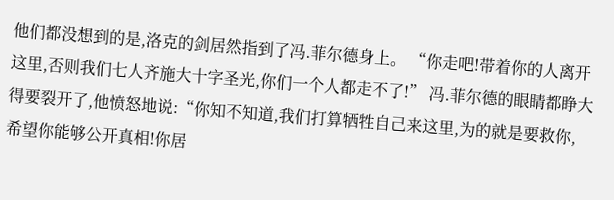他们都没想到的是,洛克的剑居然指到了冯.菲尔德身上。 “你走吧!带着你的人离开这里,否则我们七人齐施大十字圣光,你们一个人都走不了!” 冯.菲尔德的眼睛都睁大得要裂开了,他愤怒地说:“你知不知道,我们打算牺牲自己来这里,为的就是要救你,希望你能够公开真相!你居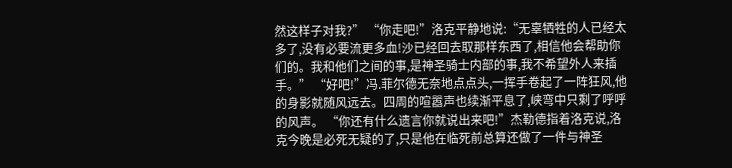然这样子对我?” “你走吧!”洛克平静地说:“无辜牺牲的人已经太多了,没有必要流更多血!沙已经回去取那样东西了,相信他会帮助你们的。我和他们之间的事,是神圣骑士内部的事,我不希望外人来插手。” “好吧!”冯.菲尔德无奈地点点头,一挥手卷起了一阵狂风,他的身影就随风远去。四周的喧嚣声也续渐平息了,峡弯中只剩了呼呼的风声。 “你还有什么遗言你就说出来吧!”杰勒德指着洛克说,洛克今晚是必死无疑的了,只是他在临死前总算还做了一件与神圣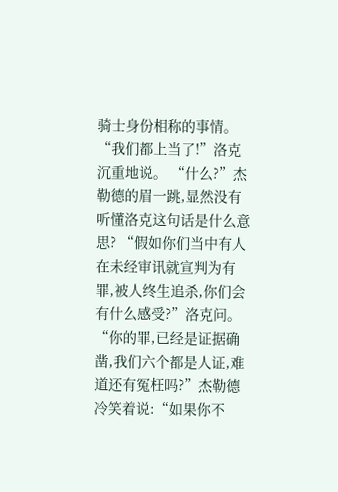骑士身份相称的事情。 “我们都上当了!”洛克沉重地说。 “什么?”杰勒德的眉一跳,显然没有听懂洛克这句话是什么意思? “假如你们当中有人在未经审讯就宣判为有罪,被人终生追杀,你们会有什么感受?”洛克问。 “你的罪,已经是证据确凿,我们六个都是人证,难道还有冤枉吗?”杰勒德冷笑着说:“如果你不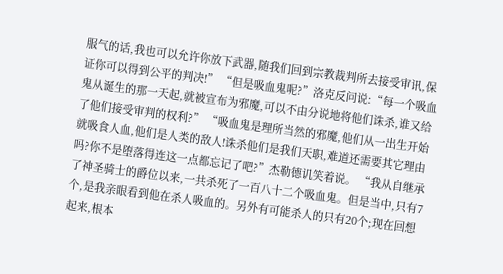服气的话,我也可以允许你放下武器,随我们回到宗教裁判所去接受审讯,保证你可以得到公平的判决!” “但是吸血鬼呢?”洛克反问说:“每一个吸血鬼从诞生的那一天起,就被宣布为邪魔,可以不由分说地将他们诛杀,谁又给了他们接受审判的权利?” “吸血鬼是理所当然的邪魔,他们从一出生开始就吸食人血,他们是人类的敌人!诛杀他们是我们天职,难道还需要其它理由吗?你不是堕落得连这一点都忘记了吧?”杰勒德讥笑着说。 “我从自继承了神圣骑士的爵位以来,一共杀死了一百八十二个吸血鬼。但是当中,只有7个,是我亲眼看到他在杀人吸血的。另外有可能杀人的只有20个;现在回想起来,根本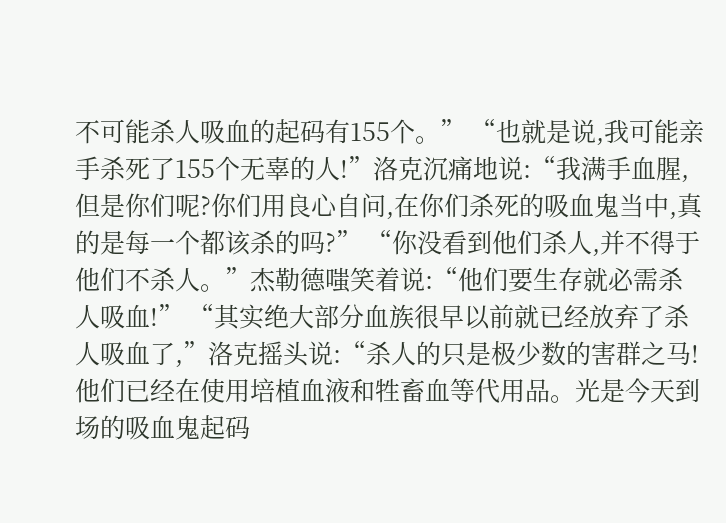不可能杀人吸血的起码有155个。” “也就是说,我可能亲手杀死了155个无辜的人!”洛克沉痛地说:“我满手血腥,但是你们呢?你们用良心自问,在你们杀死的吸血鬼当中,真的是每一个都该杀的吗?” “你没看到他们杀人,并不得于他们不杀人。”杰勒德嗤笑着说:“他们要生存就必需杀人吸血!” “其实绝大部分血族很早以前就已经放弃了杀人吸血了,”洛克摇头说:“杀人的只是极少数的害群之马!他们已经在使用培植血液和牲畜血等代用品。光是今天到场的吸血鬼起码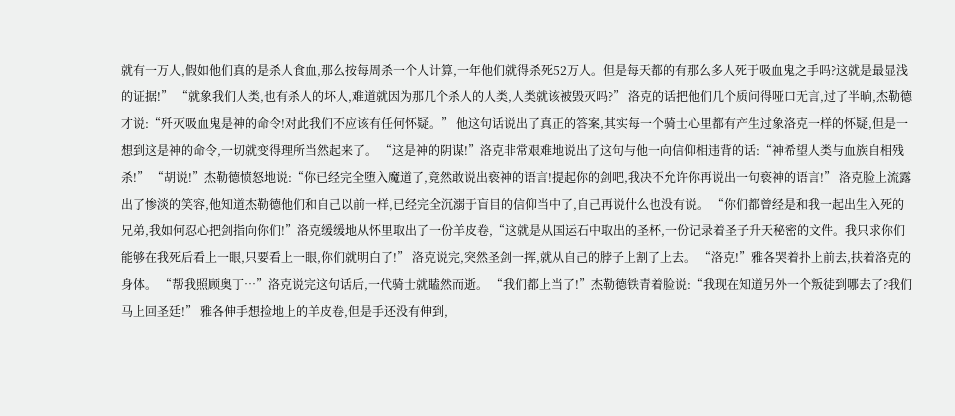就有一万人,假如他们真的是杀人食血,那么按每周杀一个人计算,一年他们就得杀死52万人。但是每天都的有那么多人死于吸血鬼之手吗?这就是最显浅的证据!” “就象我们人类,也有杀人的坏人,难道就因为那几个杀人的人类,人类就该被毁灭吗?” 洛克的话把他们几个质问得哑口无言,过了半晌,杰勒德才说:“歼灭吸血鬼是神的命令!对此我们不应该有任何怀疑。” 他这句话说出了真正的答案,其实每一个骑士心里都有产生过象洛克一样的怀疑,但是一想到这是神的命令,一切就变得理所当然起来了。 “这是神的阴谋!”洛克非常艰难地说出了这句与他一向信仰相违背的话:“神希望人类与血族自相残杀!” “胡说!”杰勒德愤怒地说:“你已经完全堕入魔道了,竟然敢说出亵神的语言!提起你的剑吧,我决不允许你再说出一句亵神的语言!” 洛克脸上流露出了惨淡的笑容,他知道杰勒德他们和自己以前一样,已经完全沉溺于盲目的信仰当中了,自己再说什么也没有说。 “你们都曾经是和我一起出生入死的兄弟,我如何忍心把剑指向你们!”洛克缓缓地从怀里取出了一份羊皮卷,“这就是从国运石中取出的圣杯,一份记录着圣子升天秘密的文件。我只求你们能够在我死后看上一眼,只要看上一眼,你们就明白了!” 洛克说完,突然圣剑一挥,就从自己的脖子上割了上去。 “洛克!”雅各哭着扑上前去,扶着洛克的身体。 “帮我照顾奥丁…”洛克说完这句话后,一代骑士就瞌然而逝。 “我们都上当了!”杰勒德铁青着脸说:“我现在知道另外一个叛徒到哪去了?我们马上回圣廷!” 雅各伸手想捡地上的羊皮卷,但是手还没有伸到,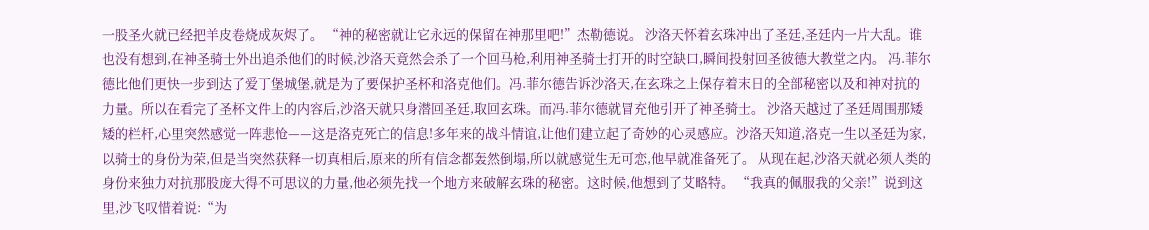一股圣火就已经把羊皮卷烧成灰烬了。 “神的秘密就让它永远的保留在神那里吧!”杰勒德说。 沙洛天怀着玄珠冲出了圣廷,圣廷内一片大乱。谁也没有想到,在神圣骑士外出追杀他们的时候,沙洛天竟然会杀了一个回马枪,利用神圣骑士打开的时空缺口,瞬间投射回圣彼德大教堂之内。 冯.菲尔德比他们更快一步到达了爱丁堡城堡,就是为了要保护圣杯和洛克他们。冯.菲尔德告诉沙洛天,在玄珠之上保存着末日的全部秘密以及和神对抗的力量。所以在看完了圣杯文件上的内容后,沙洛天就只身潜回圣廷,取回玄珠。而冯.菲尔德就冒充他引开了神圣骑士。 沙洛天越过了圣廷周围那矮矮的栏杆,心里突然感觉一阵悲怆——这是洛克死亡的信息!多年来的战斗情谊,让他们建立起了奇妙的心灵感应。沙洛天知道,洛克一生以圣廷为家,以骑士的身份为荣,但是当突然获释一切真相后,原来的所有信念都轰然倒塌,所以就感觉生无可恋,他早就准备死了。 从现在起,沙洛天就必须人类的身份来独力对抗那股庞大得不可思议的力量,他必须先找一个地方来破解玄珠的秘密。这时候,他想到了艾略特。 “我真的佩服我的父亲!”说到这里,沙飞叹惜着说:“为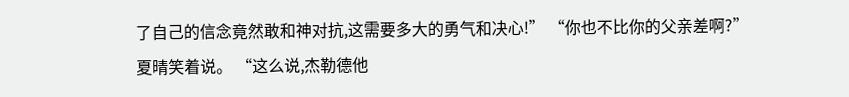了自己的信念竟然敢和神对抗,这需要多大的勇气和决心!” “你也不比你的父亲差啊?”夏晴笑着说。 “这么说,杰勒德他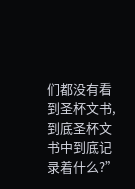们都没有看到圣杯文书,到底圣杯文书中到底记录着什么?”